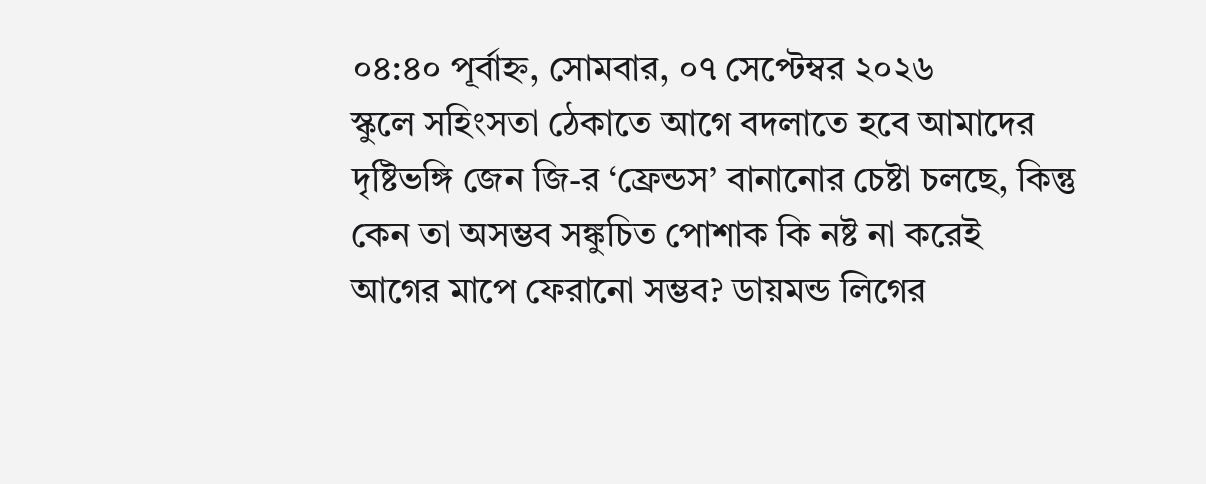০৪:৪০ পূর্বাহ্ন, সোমবার, ০৭ সেপ্টেম্বর ২০২৬
স্কুলে সহিংসতা ঠেকাতে আগে বদলাতে হবে আমাদের দৃষ্টিভঙ্গি জেন জি-র ‘ফ্রেন্ডস’ বানানোর চেষ্টা চলছে, কিন্তু কেন তা অসম্ভব সঙ্কুচিত পোশাক কি নষ্ট না করেই আগের মাপে ফেরানো সম্ভব? ডায়মন্ড লিগের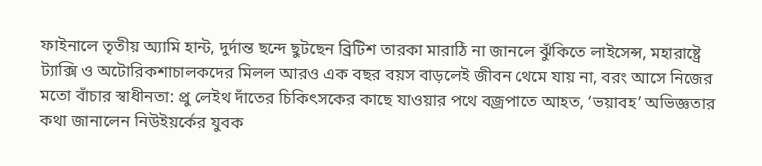ফাইনালে তৃতীয় অ্যামি হান্ট, দুর্দান্ত ছন্দে ছুটছেন ব্রিটিশ তারকা মারাঠি না জানলে ঝুঁকিতে লাইসেন্স, মহারাষ্ট্রে ট্যাক্সি ও অটোরিকশাচালকদের মিলল আরও এক বছর বয়স বাড়লেই জীবন থেমে যায় না, বরং আসে নিজের মতো বাঁচার স্বাধীনতা: প্রু লেইথ দাঁতের চিকিৎসকের কাছে যাওয়ার পথে বজ্রপাতে আহত, ‘ভয়াবহ’ অভিজ্ঞতার কথা জানালেন নিউইয়র্কের যুবক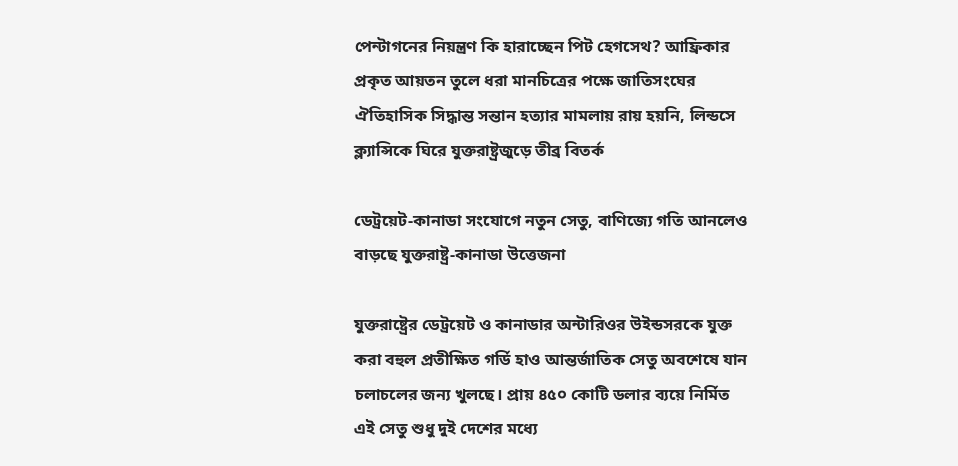পেন্টাগনের নিয়ন্ত্রণ কি হারাচ্ছেন পিট হেগসেথ? আফ্রিকার প্রকৃত আয়তন তুলে ধরা মানচিত্রের পক্ষে জাতিসংঘের ঐতিহাসিক সিদ্ধান্ত সন্তান হত্যার মামলায় রায় হয়নি, লিন্ডসে ক্ল্যান্সিকে ঘিরে যুক্তরাষ্ট্রজুড়ে তীব্র বিতর্ক

ডেট্রয়েট-কানাডা সংযোগে নতুন সেতু, বাণিজ্যে গতি আনলেও বাড়ছে যুক্তরাষ্ট্র-কানাডা উত্তেজনা

যুক্তরাষ্ট্রের ডেট্রয়েট ও কানাডার অন্টারিওর উইন্ডসরকে যুক্ত করা বহুল প্রতীক্ষিত গর্ডি হাও আন্তর্জাতিক সেতু অবশেষে যান চলাচলের জন্য খুলছে। প্রায় ৪৫০ কোটি ডলার ব্যয়ে নির্মিত এই সেতু শুধু দুই দেশের মধ্যে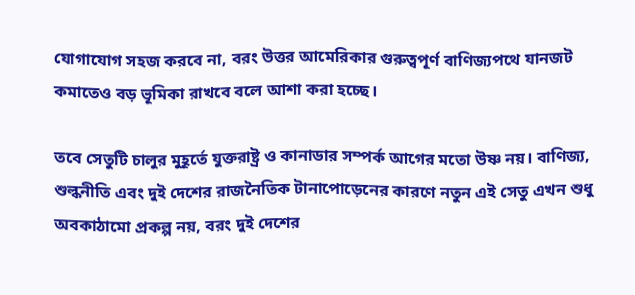যোগাযোগ সহজ করবে না, বরং উত্তর আমেরিকার গুরুত্বপূর্ণ বাণিজ্যপথে যানজট কমাতেও বড় ভূমিকা রাখবে বলে আশা করা হচ্ছে।

তবে সেতুটি চালুর মুহূর্তে যুক্তরাষ্ট্র ও কানাডার সম্পর্ক আগের মতো উষ্ণ নয়। বাণিজ্য, শুল্কনীতি এবং দুই দেশের রাজনৈতিক টানাপোড়েনের কারণে নতুন এই সেতু এখন শুধু অবকাঠামো প্রকল্প নয়, বরং দুই দেশের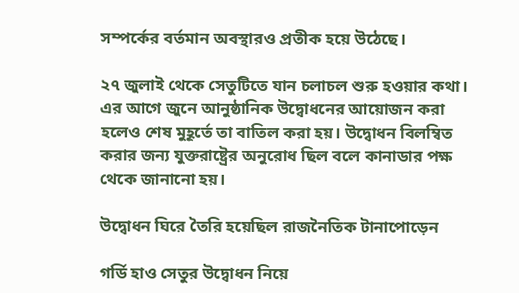সম্পর্কের বর্তমান অবস্থারও প্রতীক হয়ে উঠেছে।

২৭ জুলাই থেকে সেতুটিতে যান চলাচল শুরু হওয়ার কথা। এর আগে জুনে আনুষ্ঠানিক উদ্বোধনের আয়োজন করা হলেও শেষ মুহূর্তে তা বাতিল করা হয়। উদ্বোধন বিলম্বিত করার জন্য যুক্তরাষ্ট্রের অনুরোধ ছিল বলে কানাডার পক্ষ থেকে জানানো হয়।

উদ্বোধন ঘিরে তৈরি হয়েছিল রাজনৈতিক টানাপোড়েন

গর্ডি হাও সেতুর উদ্বোধন নিয়ে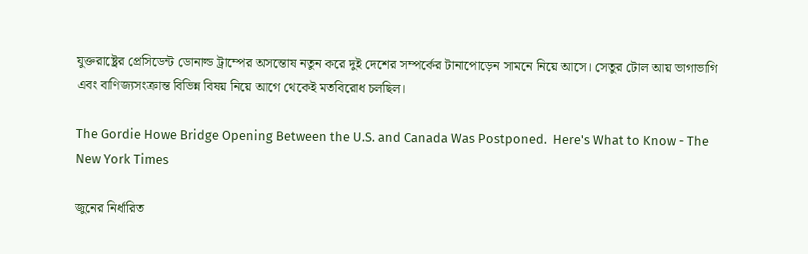যুক্তরাষ্ট্রের প্রেসিডেন্ট ডোনাল্ড ট্রাম্পের অসন্তোষ নতুন করে দুই দেশের সম্পর্কের টানাপোড়েন সামনে নিয়ে আসে। সেতুর টোল আয় ভাগাভাগি এবং বাণিজ্যসংক্রান্ত বিভিন্ন বিষয় নিয়ে আগে থেকেই মতবিরোধ চলছিল।

The Gordie Howe Bridge Opening Between the U.S. and Canada Was Postponed.  Here's What to Know - The New York Times

জুনের নির্ধারিত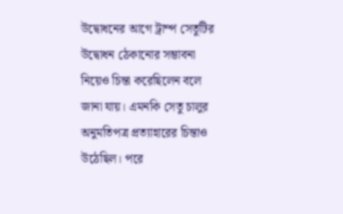উদ্বোধনের আগে ট্রাম্প সেতুটির উদ্বোধন ঠেকানোর সম্ভাবনা নিয়েও চিন্তা করেছিলেন বলে জানা যায়। এমনকি সেতু চালুর অনুমতিপত্র প্রত্যাহারের চিন্তাও উঠেছিল। পরে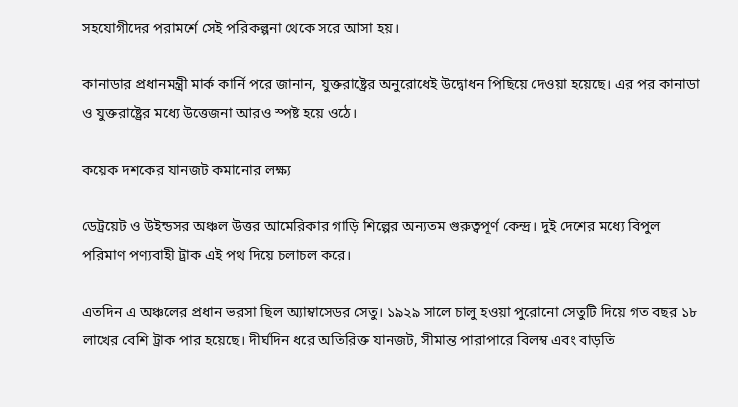সহযোগীদের পরামর্শে সেই পরিকল্পনা থেকে সরে আসা হয়।

কানাডার প্রধানমন্ত্রী মার্ক কার্নি পরে জানান, যুক্তরাষ্ট্রের অনুরোধেই উদ্বোধন পিছিয়ে দেওয়া হয়েছে। এর পর কানাডা ও যুক্তরাষ্ট্রের মধ্যে উত্তেজনা আরও স্পষ্ট হয়ে ওঠে।

কয়েক দশকের যানজট কমানোর লক্ষ্য

ডেট্রয়েট ও উইন্ডসর অঞ্চল উত্তর আমেরিকার গাড়ি শিল্পের অন্যতম গুরুত্বপূর্ণ কেন্দ্র। দুই দেশের মধ্যে বিপুল পরিমাণ পণ্যবাহী ট্রাক এই পথ দিয়ে চলাচল করে।

এতদিন এ অঞ্চলের প্রধান ভরসা ছিল অ্যাম্বাসেডর সেতু। ১৯২৯ সালে চালু হওয়া পুরোনো সেতুটি দিয়ে গত বছর ১৮ লাখের বেশি ট্রাক পার হয়েছে। দীর্ঘদিন ধরে অতিরিক্ত যানজট, সীমান্ত পারাপারে বিলম্ব এবং বাড়তি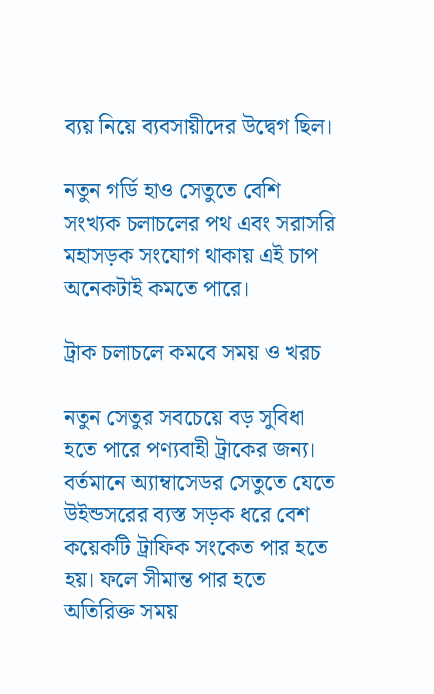ব্যয় নিয়ে ব্যবসায়ীদের উদ্বেগ ছিল।

নতুন গর্ডি হাও সেতুতে বেশি সংখ্যক চলাচলের পথ এবং সরাসরি মহাসড়ক সংযোগ থাকায় এই চাপ অনেকটাই কমতে পারে।

ট্রাক চলাচলে কমবে সময় ও খরচ

নতুন সেতুর সবচেয়ে বড় সুবিধা হতে পারে পণ্যবাহী ট্রাকের জন্য। বর্তমানে অ্যাম্বাসেডর সেতুতে যেতে উইন্ডসরের ব্যস্ত সড়ক ধরে বেশ কয়েকটি ট্রাফিক সংকেত পার হতে হয়। ফলে সীমান্ত পার হতে অতিরিক্ত সময়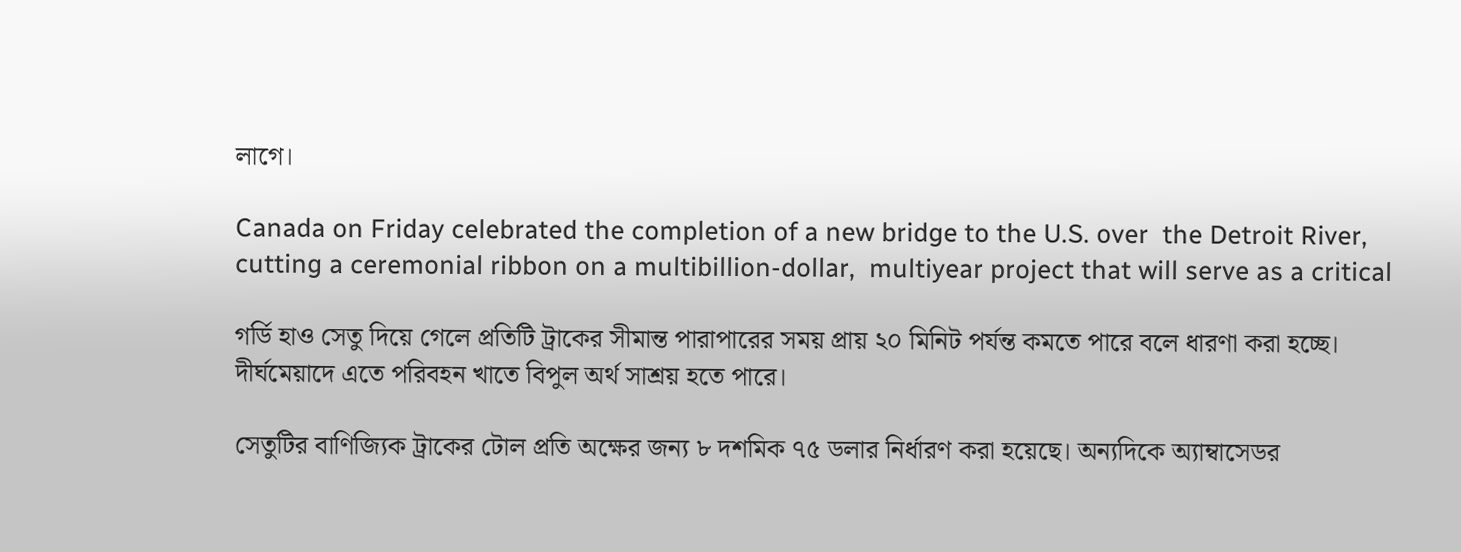লাগে।

Canada on Friday celebrated the completion of a new bridge to the U.S. over  the Detroit River, cutting a ceremonial ribbon on a multibillion-dollar,  multiyear project that will serve as a critical

গর্ডি হাও সেতু দিয়ে গেলে প্রতিটি ট্রাকের সীমান্ত পারাপারের সময় প্রায় ২০ মিনিট পর্যন্ত কমতে পারে বলে ধারণা করা হচ্ছে। দীর্ঘমেয়াদে এতে পরিবহন খাতে বিপুল অর্থ সাশ্রয় হতে পারে।

সেতুটির বাণিজ্যিক ট্রাকের টোল প্রতি অক্ষের জন্য ৮ দশমিক ৭৫ ডলার নির্ধারণ করা হয়েছে। অন্যদিকে অ্যাম্বাসেডর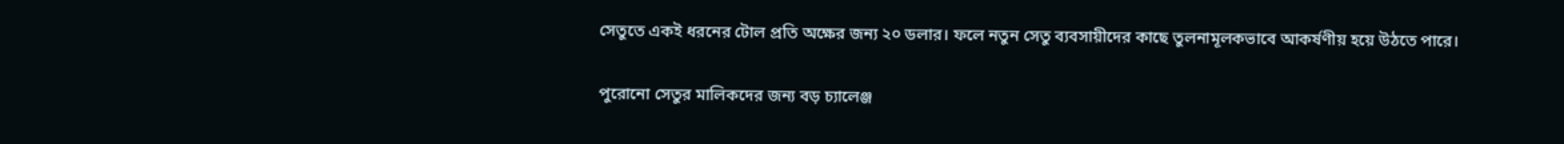সেতুতে একই ধরনের টোল প্রতি অক্ষের জন্য ২০ ডলার। ফলে নতুন সেতু ব্যবসায়ীদের কাছে তুলনামূলকভাবে আকর্ষণীয় হয়ে উঠতে পারে।

পুরোনো সেতুর মালিকদের জন্য বড় চ্যালেঞ্জ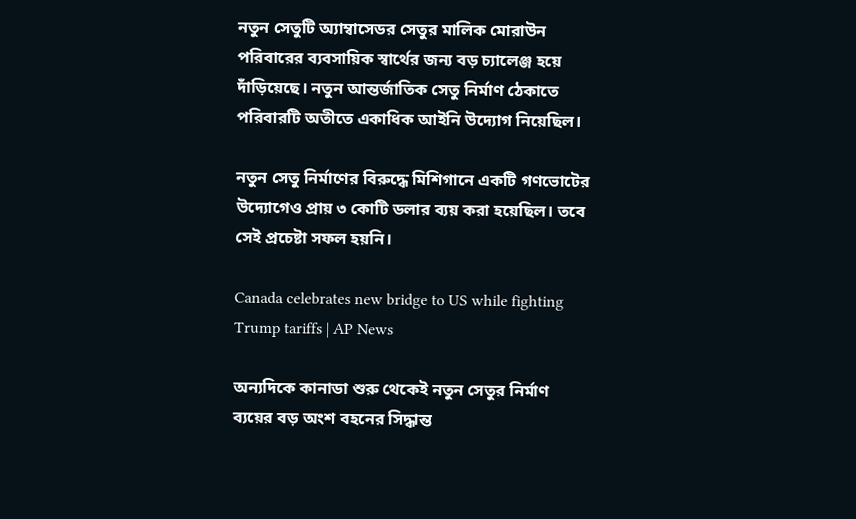নতুন সেতুটি অ্যাম্বাসেডর সেতুর মালিক মোরাউন পরিবারের ব্যবসায়িক স্বার্থের জন্য বড় চ্যালেঞ্জ হয়ে দাঁড়িয়েছে। নতুন আন্তর্জাতিক সেতু নির্মাণ ঠেকাতে পরিবারটি অতীতে একাধিক আইনি উদ্যোগ নিয়েছিল।

নতুন সেতু নির্মাণের বিরুদ্ধে মিশিগানে একটি গণভোটের উদ্যোগেও প্রায় ৩ কোটি ডলার ব্যয় করা হয়েছিল। তবে সেই প্রচেষ্টা সফল হয়নি।

Canada celebrates new bridge to US while fighting Trump tariffs | AP News

অন্যদিকে কানাডা শুরু থেকেই নতুন সেতুর নির্মাণ ব্যয়ের বড় অংশ বহনের সিদ্ধান্ত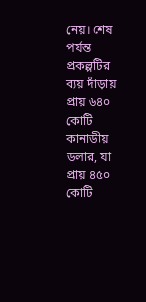নেয়। শেষ পর্যন্ত প্রকল্পটির ব্যয় দাঁড়ায় প্রায় ৬৪০ কোটি কানাডীয় ডলার, যা প্রায় ৪৫০ কোটি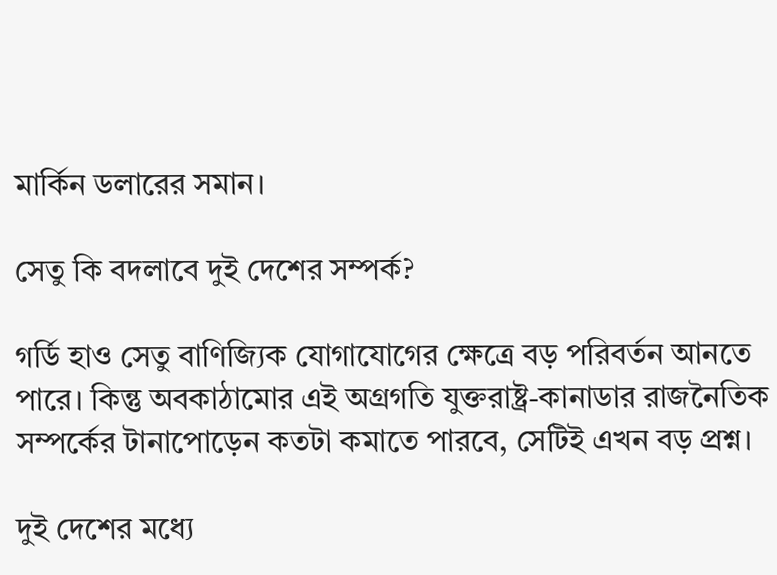মার্কিন ডলারের সমান।

সেতু কি বদলাবে দুই দেশের সম্পর্ক?

গর্ডি হাও সেতু বাণিজ্যিক যোগাযোগের ক্ষেত্রে বড় পরিবর্তন আনতে পারে। কিন্তু অবকাঠামোর এই অগ্রগতি যুক্তরাষ্ট্র-কানাডার রাজনৈতিক সম্পর্কের টানাপোড়েন কতটা কমাতে পারবে, সেটিই এখন বড় প্রশ্ন।

দুই দেশের মধ্যে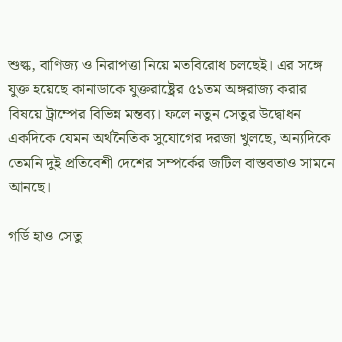শুল্ক, বাণিজ্য ও নিরাপত্তা নিয়ে মতবিরোধ চলছেই। এর সঙ্গে যুক্ত হয়েছে কানাডাকে যুক্তরাষ্ট্রের ৫১তম অঙ্গরাজ্য করার বিষয়ে ট্রাম্পের বিভিন্ন মন্তব্য। ফলে নতুন সেতুর উদ্বোধন একদিকে যেমন অর্থনৈতিক সুযোগের দরজা খুলছে, অন্যদিকে তেমনি দুই প্রতিবেশী দেশের সম্পর্কের জটিল বাস্তবতাও সামনে আনছে।

গর্ডি হাও সেতু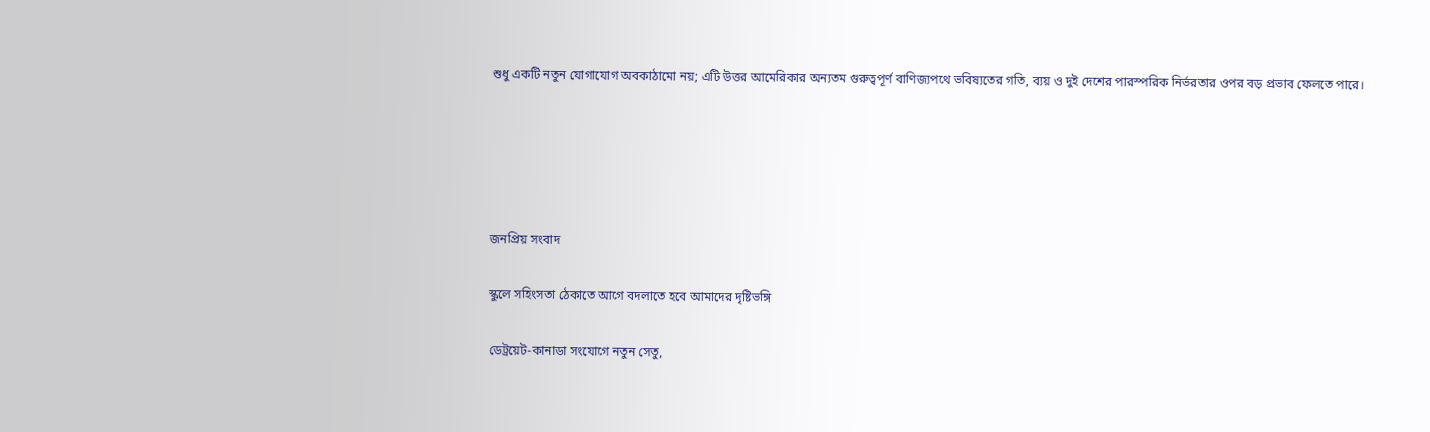শুধু একটি নতুন যোগাযোগ অবকাঠামো নয়; এটি উত্তর আমেরিকার অন্যতম গুরুত্বপূর্ণ বাণিজ্যপথে ভবিষ্যতের গতি, ব্যয় ও দুই দেশের পারস্পরিক নির্ভরতার ওপর বড় প্রভাব ফেলতে পারে।





জনপ্রিয় সংবাদ

স্কুলে সহিংসতা ঠেকাতে আগে বদলাতে হবে আমাদের দৃষ্টিভঙ্গি

ডেট্রয়েট-কানাডা সংযোগে নতুন সেতু,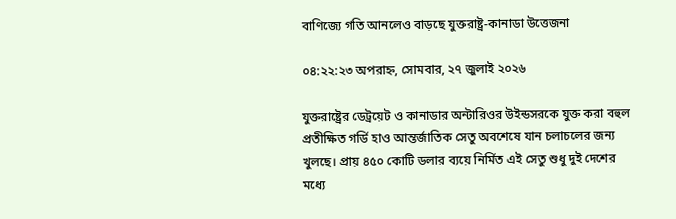বাণিজ্যে গতি আনলেও বাড়ছে যুক্তরাষ্ট্র-কানাডা উত্তেজনা

০৪:২২:২৩ অপরাহ্ন, সোমবার, ২৭ জুলাই ২০২৬

যুক্তরাষ্ট্রের ডেট্রয়েট ও কানাডার অন্টারিওর উইন্ডসরকে যুক্ত করা বহুল প্রতীক্ষিত গর্ডি হাও আন্তর্জাতিক সেতু অবশেষে যান চলাচলের জন্য খুলছে। প্রায় ৪৫০ কোটি ডলার ব্যয়ে নির্মিত এই সেতু শুধু দুই দেশের মধ্যে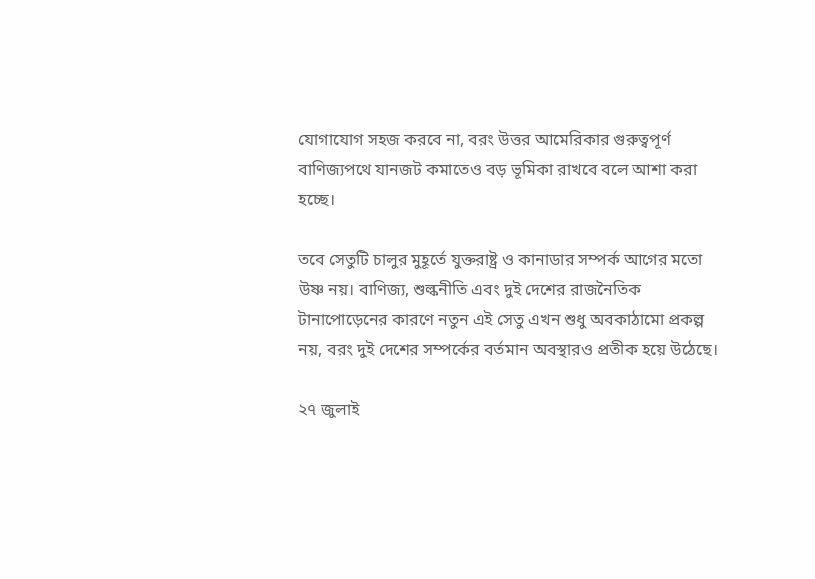যোগাযোগ সহজ করবে না, বরং উত্তর আমেরিকার গুরুত্বপূর্ণ বাণিজ্যপথে যানজট কমাতেও বড় ভূমিকা রাখবে বলে আশা করা হচ্ছে।

তবে সেতুটি চালুর মুহূর্তে যুক্তরাষ্ট্র ও কানাডার সম্পর্ক আগের মতো উষ্ণ নয়। বাণিজ্য, শুল্কনীতি এবং দুই দেশের রাজনৈতিক টানাপোড়েনের কারণে নতুন এই সেতু এখন শুধু অবকাঠামো প্রকল্প নয়, বরং দুই দেশের সম্পর্কের বর্তমান অবস্থারও প্রতীক হয়ে উঠেছে।

২৭ জুলাই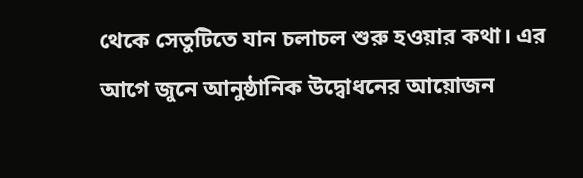থেকে সেতুটিতে যান চলাচল শুরু হওয়ার কথা। এর আগে জুনে আনুষ্ঠানিক উদ্বোধনের আয়োজন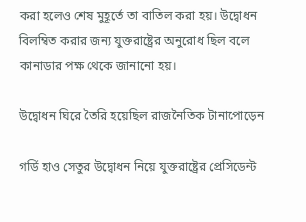করা হলেও শেষ মুহূর্তে তা বাতিল করা হয়। উদ্বোধন বিলম্বিত করার জন্য যুক্তরাষ্ট্রের অনুরোধ ছিল বলে কানাডার পক্ষ থেকে জানানো হয়।

উদ্বোধন ঘিরে তৈরি হয়েছিল রাজনৈতিক টানাপোড়েন

গর্ডি হাও সেতুর উদ্বোধন নিয়ে যুক্তরাষ্ট্রের প্রেসিডেন্ট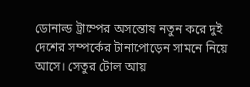ডোনাল্ড ট্রাম্পের অসন্তোষ নতুন করে দুই দেশের সম্পর্কের টানাপোড়েন সামনে নিয়ে আসে। সেতুর টোল আয়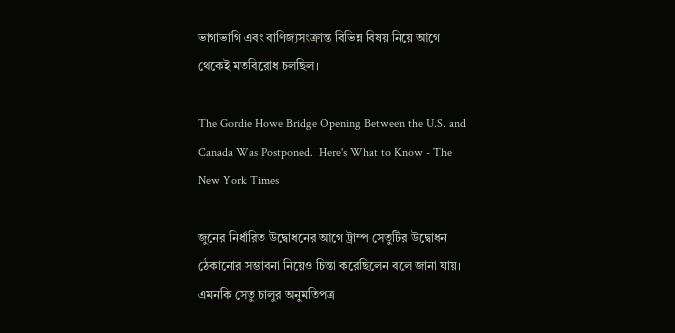ভাগাভাগি এবং বাণিজ্যসংক্রান্ত বিভিন্ন বিষয় নিয়ে আগে থেকেই মতবিরোধ চলছিল।

The Gordie Howe Bridge Opening Between the U.S. and Canada Was Postponed.  Here's What to Know - The New York Times

জুনের নির্ধারিত উদ্বোধনের আগে ট্রাম্প সেতুটির উদ্বোধন ঠেকানোর সম্ভাবনা নিয়েও চিন্তা করেছিলেন বলে জানা যায়। এমনকি সেতু চালুর অনুমতিপত্র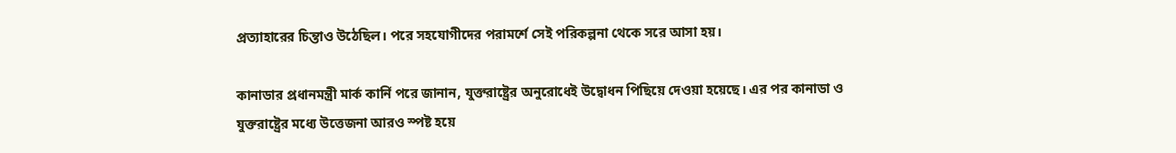প্রত্যাহারের চিন্তাও উঠেছিল। পরে সহযোগীদের পরামর্শে সেই পরিকল্পনা থেকে সরে আসা হয়।

কানাডার প্রধানমন্ত্রী মার্ক কার্নি পরে জানান, যুক্তরাষ্ট্রের অনুরোধেই উদ্বোধন পিছিয়ে দেওয়া হয়েছে। এর পর কানাডা ও যুক্তরাষ্ট্রের মধ্যে উত্তেজনা আরও স্পষ্ট হয়ে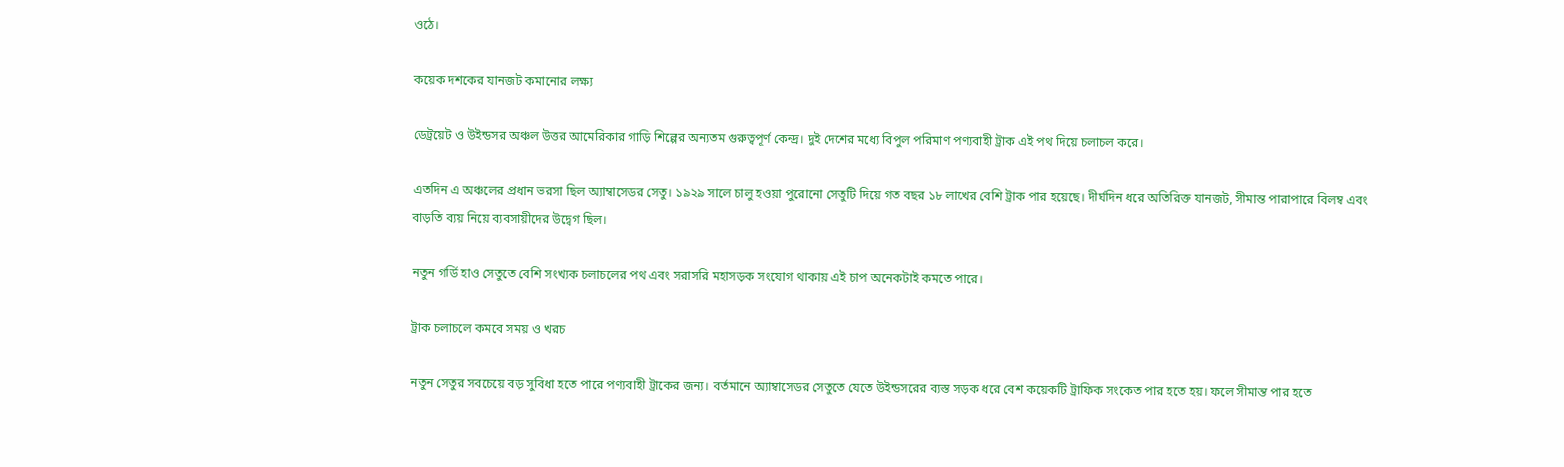ওঠে।

কয়েক দশকের যানজট কমানোর লক্ষ্য

ডেট্রয়েট ও উইন্ডসর অঞ্চল উত্তর আমেরিকার গাড়ি শিল্পের অন্যতম গুরুত্বপূর্ণ কেন্দ্র। দুই দেশের মধ্যে বিপুল পরিমাণ পণ্যবাহী ট্রাক এই পথ দিয়ে চলাচল করে।

এতদিন এ অঞ্চলের প্রধান ভরসা ছিল অ্যাম্বাসেডর সেতু। ১৯২৯ সালে চালু হওয়া পুরোনো সেতুটি দিয়ে গত বছর ১৮ লাখের বেশি ট্রাক পার হয়েছে। দীর্ঘদিন ধরে অতিরিক্ত যানজট, সীমান্ত পারাপারে বিলম্ব এবং বাড়তি ব্যয় নিয়ে ব্যবসায়ীদের উদ্বেগ ছিল।

নতুন গর্ডি হাও সেতুতে বেশি সংখ্যক চলাচলের পথ এবং সরাসরি মহাসড়ক সংযোগ থাকায় এই চাপ অনেকটাই কমতে পারে।

ট্রাক চলাচলে কমবে সময় ও খরচ

নতুন সেতুর সবচেয়ে বড় সুবিধা হতে পারে পণ্যবাহী ট্রাকের জন্য। বর্তমানে অ্যাম্বাসেডর সেতুতে যেতে উইন্ডসরের ব্যস্ত সড়ক ধরে বেশ কয়েকটি ট্রাফিক সংকেত পার হতে হয়। ফলে সীমান্ত পার হতে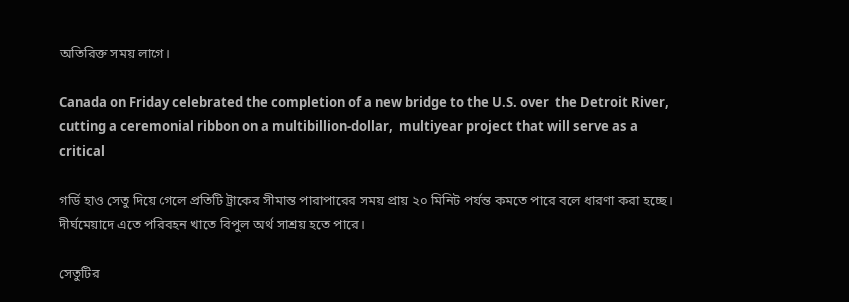অতিরিক্ত সময় লাগে।

Canada on Friday celebrated the completion of a new bridge to the U.S. over  the Detroit River, cutting a ceremonial ribbon on a multibillion-dollar,  multiyear project that will serve as a critical

গর্ডি হাও সেতু দিয়ে গেলে প্রতিটি ট্রাকের সীমান্ত পারাপারের সময় প্রায় ২০ মিনিট পর্যন্ত কমতে পারে বলে ধারণা করা হচ্ছে। দীর্ঘমেয়াদে এতে পরিবহন খাতে বিপুল অর্থ সাশ্রয় হতে পারে।

সেতুটির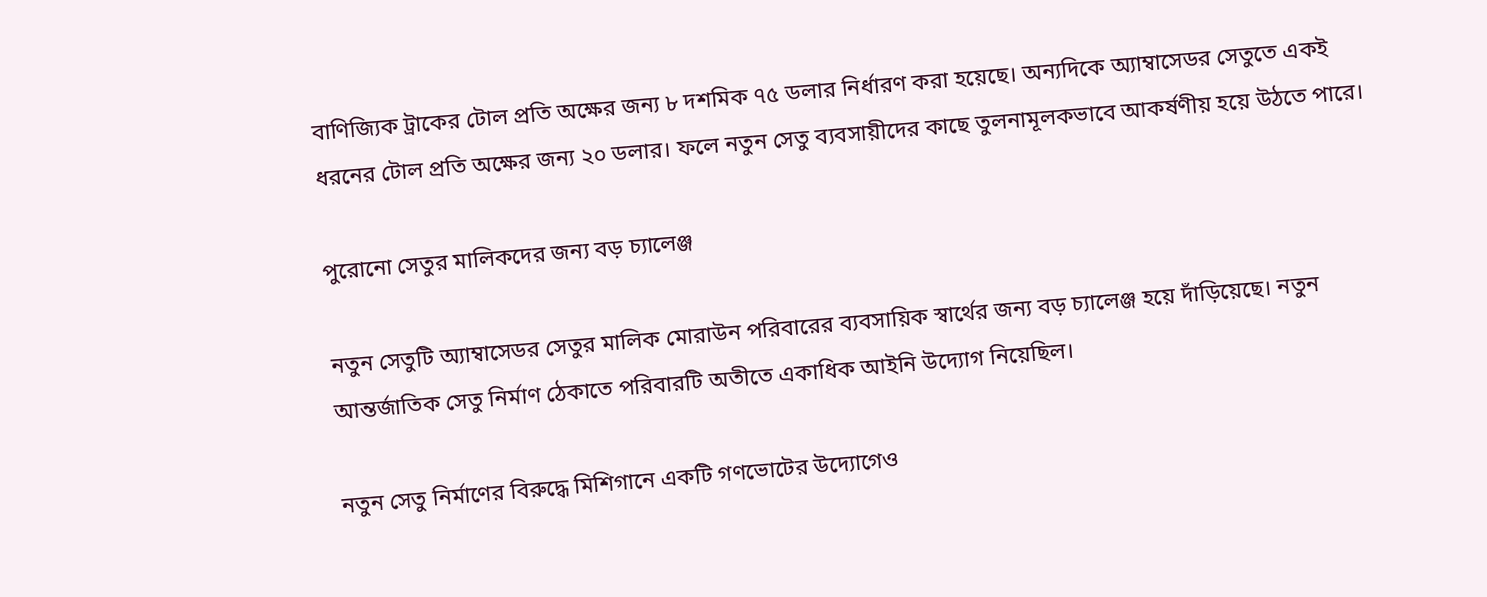বাণিজ্যিক ট্রাকের টোল প্রতি অক্ষের জন্য ৮ দশমিক ৭৫ ডলার নির্ধারণ করা হয়েছে। অন্যদিকে অ্যাম্বাসেডর সেতুতে একই ধরনের টোল প্রতি অক্ষের জন্য ২০ ডলার। ফলে নতুন সেতু ব্যবসায়ীদের কাছে তুলনামূলকভাবে আকর্ষণীয় হয়ে উঠতে পারে।

পুরোনো সেতুর মালিকদের জন্য বড় চ্যালেঞ্জ

নতুন সেতুটি অ্যাম্বাসেডর সেতুর মালিক মোরাউন পরিবারের ব্যবসায়িক স্বার্থের জন্য বড় চ্যালেঞ্জ হয়ে দাঁড়িয়েছে। নতুন আন্তর্জাতিক সেতু নির্মাণ ঠেকাতে পরিবারটি অতীতে একাধিক আইনি উদ্যোগ নিয়েছিল।

নতুন সেতু নির্মাণের বিরুদ্ধে মিশিগানে একটি গণভোটের উদ্যোগেও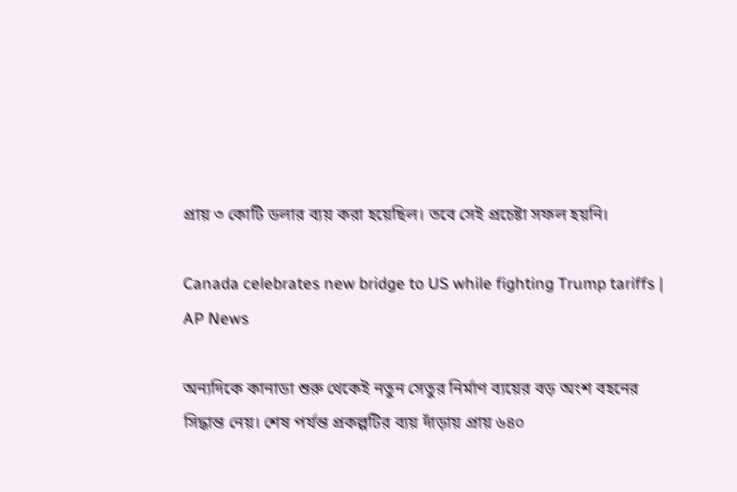প্রায় ৩ কোটি ডলার ব্যয় করা হয়েছিল। তবে সেই প্রচেষ্টা সফল হয়নি।

Canada celebrates new bridge to US while fighting Trump tariffs | AP News

অন্যদিকে কানাডা শুরু থেকেই নতুন সেতুর নির্মাণ ব্যয়ের বড় অংশ বহনের সিদ্ধান্ত নেয়। শেষ পর্যন্ত প্রকল্পটির ব্যয় দাঁড়ায় প্রায় ৬৪০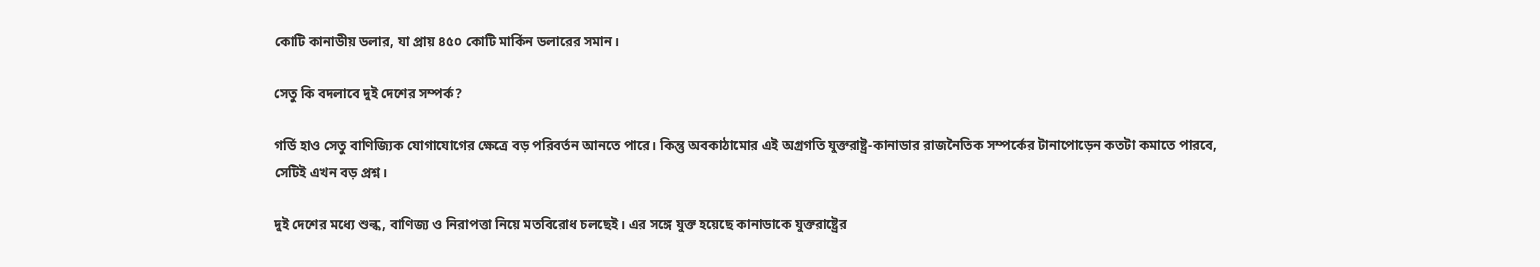কোটি কানাডীয় ডলার, যা প্রায় ৪৫০ কোটি মার্কিন ডলারের সমান।

সেতু কি বদলাবে দুই দেশের সম্পর্ক?

গর্ডি হাও সেতু বাণিজ্যিক যোগাযোগের ক্ষেত্রে বড় পরিবর্তন আনতে পারে। কিন্তু অবকাঠামোর এই অগ্রগতি যুক্তরাষ্ট্র-কানাডার রাজনৈতিক সম্পর্কের টানাপোড়েন কতটা কমাতে পারবে, সেটিই এখন বড় প্রশ্ন।

দুই দেশের মধ্যে শুল্ক, বাণিজ্য ও নিরাপত্তা নিয়ে মতবিরোধ চলছেই। এর সঙ্গে যুক্ত হয়েছে কানাডাকে যুক্তরাষ্ট্রের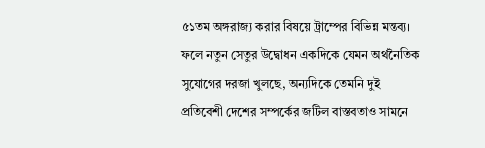৫১তম অঙ্গরাজ্য করার বিষয়ে ট্রাম্পের বিভিন্ন মন্তব্য। ফলে নতুন সেতুর উদ্বোধন একদিকে যেমন অর্থনৈতিক সুযোগের দরজা খুলছে, অন্যদিকে তেমনি দুই প্রতিবেশী দেশের সম্পর্কের জটিল বাস্তবতাও সামনে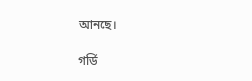আনছে।

গর্ডি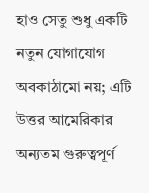হাও সেতু শুধু একটি নতুন যোগাযোগ অবকাঠামো নয়; এটি উত্তর আমেরিকার অন্যতম গুরুত্বপূর্ণ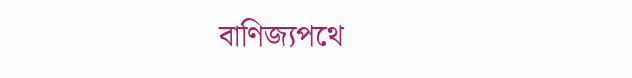বাণিজ্যপথে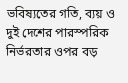ভবিষ্যতের গতি, ব্যয় ও দুই দেশের পারস্পরিক নির্ভরতার ওপর বড়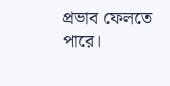প্রভাব ফেলতে পারে।